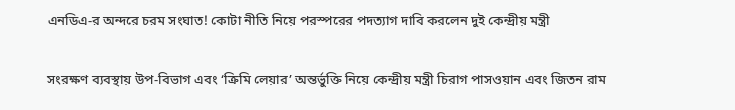এনডিএ-র অন্দরে চরম সংঘাত! কোটা নীতি নিয়ে পরস্পরের পদত্যাগ দাবি করলেন দুই কেন্দ্রীয় মন্ত্রী

সংরক্ষণ ব্যবস্থায় উপ-বিভাগ এবং ‘ক্রিমি লেয়ার’ অন্তর্ভুক্তি নিয়ে কেন্দ্রীয় মন্ত্রী চিরাগ পাসওয়ান এবং জিতন রাম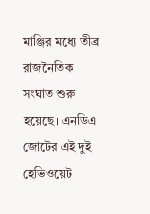মাঞ্জির মধ্যে তীব্র রাজনৈতিক সংঘাত শুরু হয়েছে। এনডিএ জোটের এই দুই হেভিওয়েট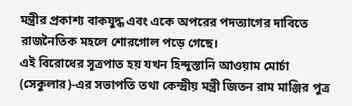মন্ত্রীর প্রকাশ্য বাকযুদ্ধ এবং একে অপরের পদত্যাগের দাবিতে রাজনৈতিক মহলে শোরগোল পড়ে গেছে।
এই বিরোধের সূত্রপাত হয় যখন হিন্দুস্তানি আওয়াম মোর্চা (সেকুলার)-এর সভাপতি তথা কেন্দ্রীয় মন্ত্রী জিতন রাম মাঞ্জির পুত্র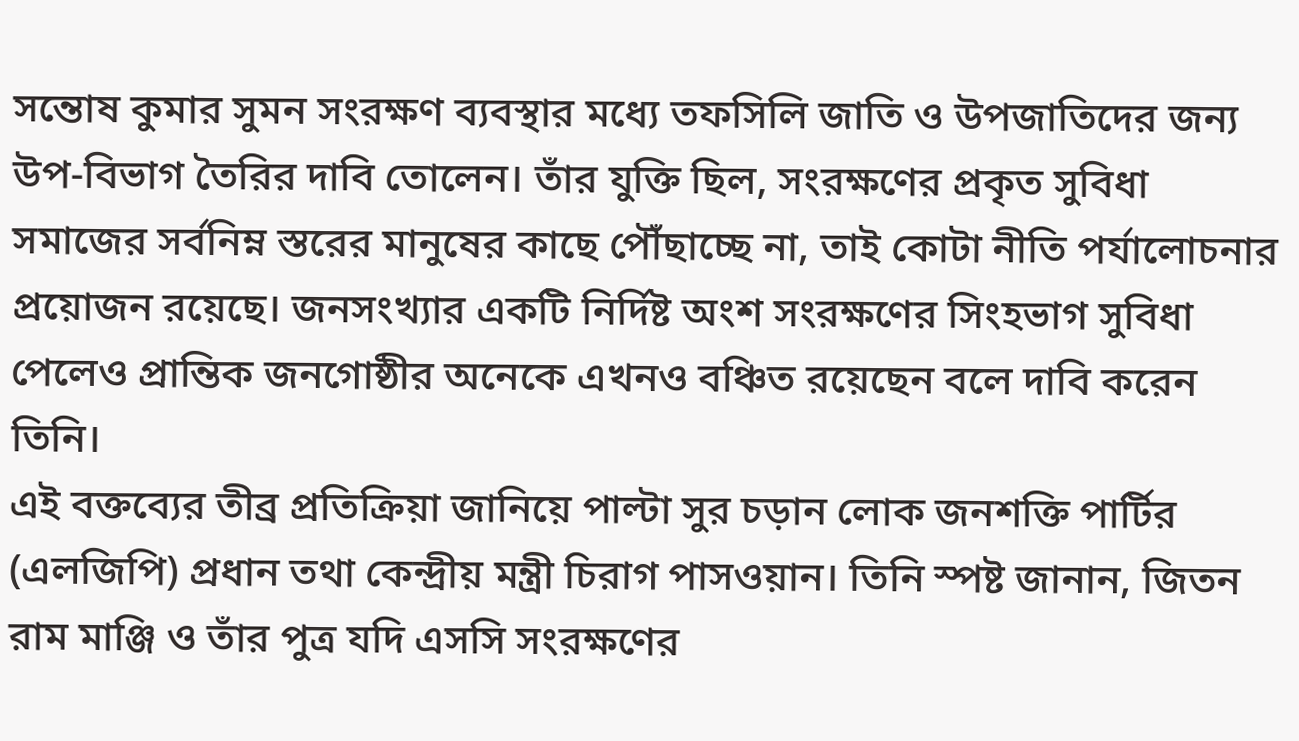সন্তোষ কুমার সুমন সংরক্ষণ ব্যবস্থার মধ্যে তফসিলি জাতি ও উপজাতিদের জন্য উপ-বিভাগ তৈরির দাবি তোলেন। তাঁর যুক্তি ছিল, সংরক্ষণের প্রকৃত সুবিধা সমাজের সর্বনিম্ন স্তরের মানুষের কাছে পৌঁছাচ্ছে না, তাই কোটা নীতি পর্যালোচনার প্রয়োজন রয়েছে। জনসংখ্যার একটি নির্দিষ্ট অংশ সংরক্ষণের সিংহভাগ সুবিধা পেলেও প্রান্তিক জনগোষ্ঠীর অনেকে এখনও বঞ্চিত রয়েছেন বলে দাবি করেন তিনি।
এই বক্তব্যের তীব্র প্রতিক্রিয়া জানিয়ে পাল্টা সুর চড়ান লোক জনশক্তি পার্টির (এলজিপি) প্রধান তথা কেন্দ্রীয় মন্ত্রী চিরাগ পাসওয়ান। তিনি স্পষ্ট জানান, জিতন রাম মাঞ্জি ও তাঁর পুত্র যদি এসসি সংরক্ষণের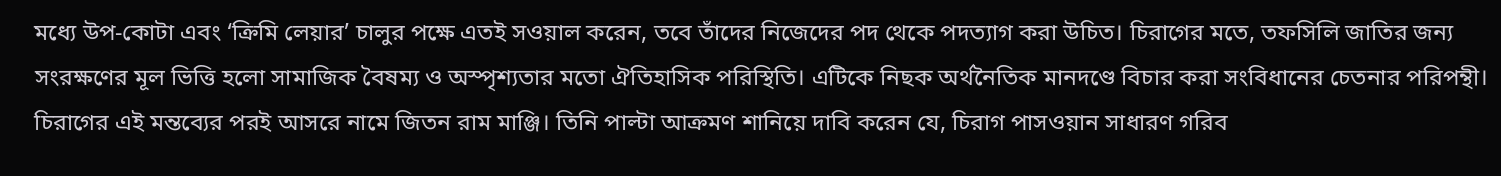মধ্যে উপ-কোটা এবং ‘ক্রিমি লেয়ার’ চালুর পক্ষে এতই সওয়াল করেন, তবে তাঁদের নিজেদের পদ থেকে পদত্যাগ করা উচিত। চিরাগের মতে, তফসিলি জাতির জন্য সংরক্ষণের মূল ভিত্তি হলো সামাজিক বৈষম্য ও অস্পৃশ্যতার মতো ঐতিহাসিক পরিস্থিতি। এটিকে নিছক অর্থনৈতিক মানদণ্ডে বিচার করা সংবিধানের চেতনার পরিপন্থী।
চিরাগের এই মন্তব্যের পরই আসরে নামে জিতন রাম মাঞ্জি। তিনি পাল্টা আক্রমণ শানিয়ে দাবি করেন যে, চিরাগ পাসওয়ান সাধারণ গরিব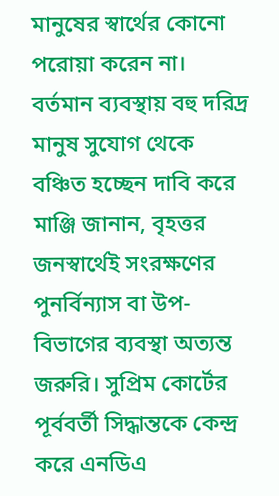মানুষের স্বার্থের কোনো পরোয়া করেন না। বর্তমান ব্যবস্থায় বহু দরিদ্র মানুষ সুযোগ থেকে বঞ্চিত হচ্ছেন দাবি করে মাঞ্জি জানান, বৃহত্তর জনস্বার্থেই সংরক্ষণের পুনর্বিন্যাস বা উপ-বিভাগের ব্যবস্থা অত্যন্ত জরুরি। সুপ্রিম কোর্টের পূর্ববর্তী সিদ্ধান্তকে কেন্দ্র করে এনডিএ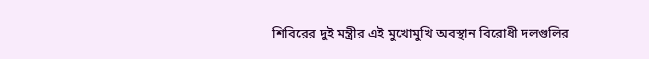শিবিরের দুই মন্ত্রীর এই মুখোমুখি অবস্থান বিরোধী দলগুলির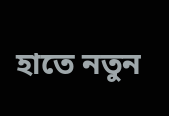হাতে নতুন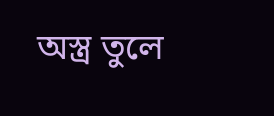অস্ত্র তুলে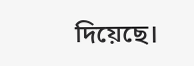দিয়েছে।